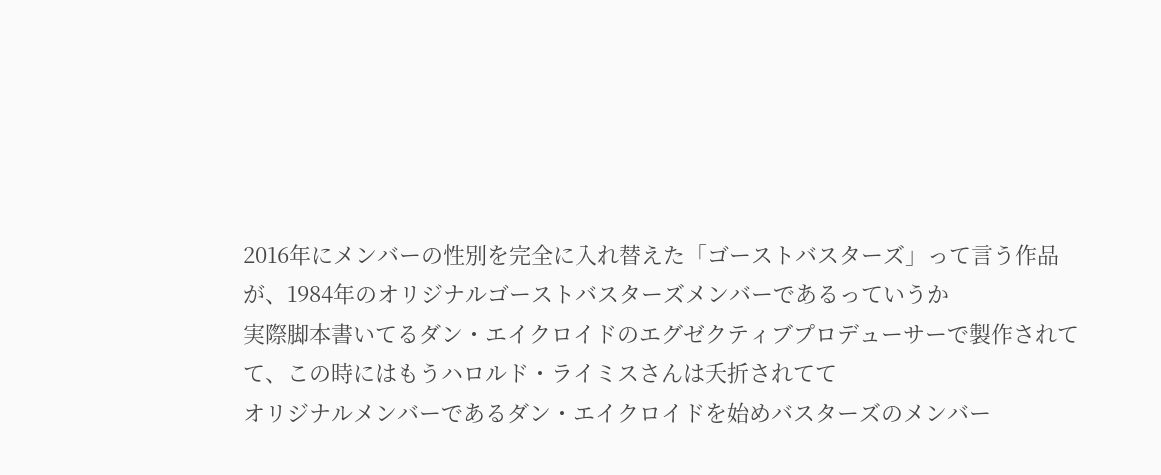2016年にメンバーの性別を完全に入れ替えた「ゴーストバスターズ」って言う作品が、1984年のオリジナルゴーストバスターズメンバーであるっていうか
実際脚本書いてるダン・エイクロイドのエグゼクティブプロデューサーで製作されてて、この時にはもうハロルド・ライミスさんは夭折されてて
オリジナルメンバーであるダン・エイクロイドを始めバスターズのメンバー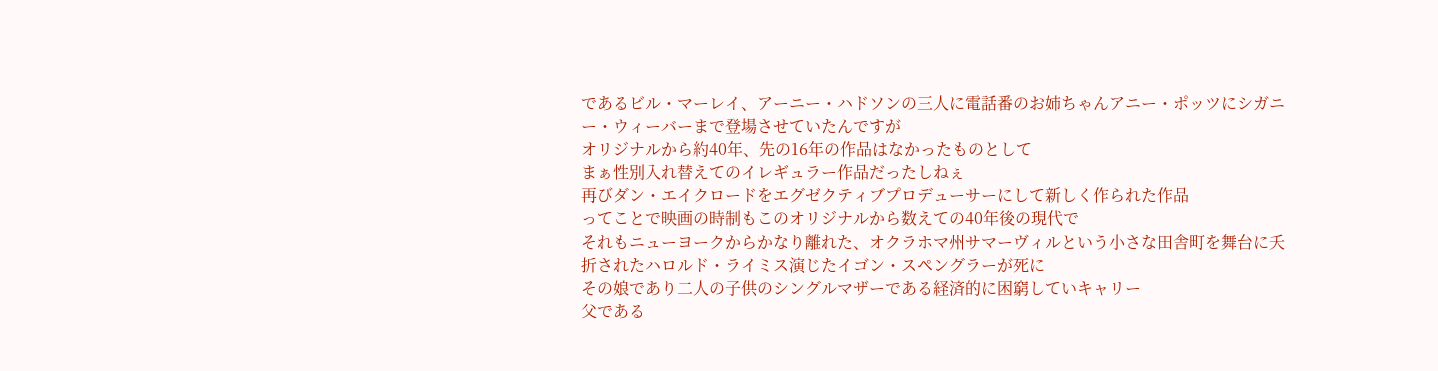であるビル・マーレイ、アーニー・ハドソンの三人に電話番のお姉ちゃんアニー・ポッツにシガニー・ウィーバーまで登場させていたんですが
オリジナルから約40年、先の16年の作品はなかったものとして
まぁ性別入れ替えてのイレギュラー作品だったしねぇ
再びダン・エイクロードをエグゼクティブプロデューサーにして新しく作られた作品
ってことで映画の時制もこのオリジナルから数えての40年後の現代で
それもニューヨークからかなり離れた、オクラホマ州サマーヴィルという小さな田舎町を舞台に夭折されたハロルド・ライミス演じたイゴン・スペングラーが死に
その娘であり二人の子供のシングルマザーである経済的に困窮していキャリー
父である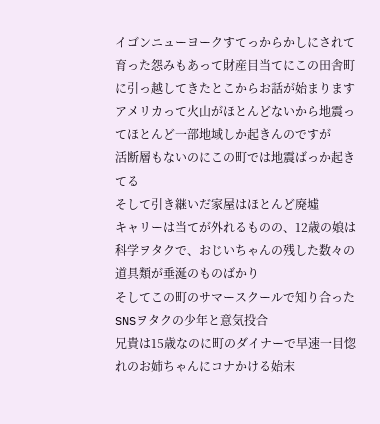イゴンニューヨークすてっからかしにされて育った怨みもあって財産目当てにこの田舎町に引っ越してきたとこからお話が始まります
アメリカって火山がほとんどないから地震ってほとんど一部地域しか起きんのですが
活断層もないのにこの町では地震ばっか起きてる
そして引き継いだ家屋はほとんど廃墟
キャリーは当てが外れるものの、12歳の娘は科学ヲタクで、おじいちゃんの残した数々の道具類が垂涎のものばかり
そしてこの町のサマースクールで知り合ったSNSヲタクの少年と意気投合
兄貴は15歳なのに町のダイナーで早速一目惚れのお姉ちゃんにコナかける始末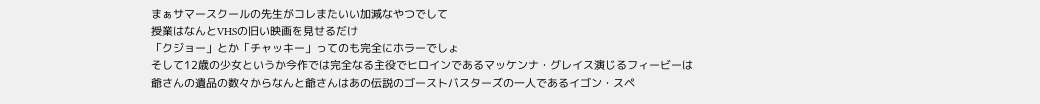まぁサマースクールの先生がコレまたいい加減なやつでして
授業はなんとVHSの旧い映画を見せるだけ
「クジョー」とか「チャッキー」ってのも完全にホラーでしょ
そして12歳の少女というか今作では完全なる主役でヒロインであるマッケンナ・グレイス演じるフィービーは
爺さんの遺品の数々からなんと爺さんはあの伝説のゴーストバスターズの一人であるイゴン・スペ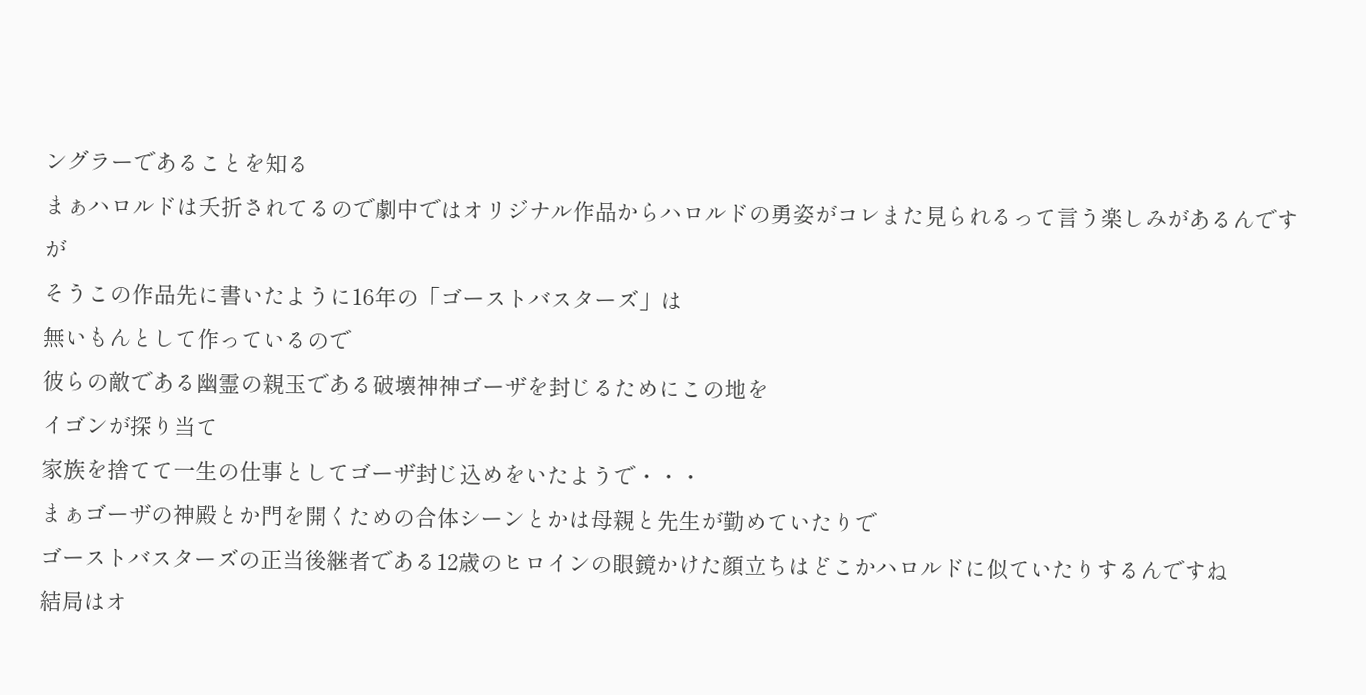ングラーであることを知る
まぁハロルドは夭折されてるので劇中ではオリジナル作品からハロルドの勇姿がコレまた見られるって言う楽しみがあるんですが
そうこの作品先に書いたように16年の「ゴーストバスターズ」は
無いもんとして作っているので
彼らの敵である幽霊の親玉である破壊神神ゴーザを封じるためにこの地を
イゴンが探り当て
家族を捨てて一生の仕事としてゴーザ封じ込めをいたようで・・・
まぁゴーザの神殿とか門を開くための合体シーンとかは母親と先生が勤めていたりで
ゴーストバスターズの正当後継者である12歳のヒロインの眼鏡かけた顔立ちはどこかハロルドに似ていたりするんですね
結局はオ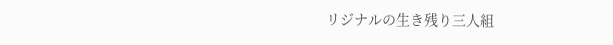リジナルの生き残り三人組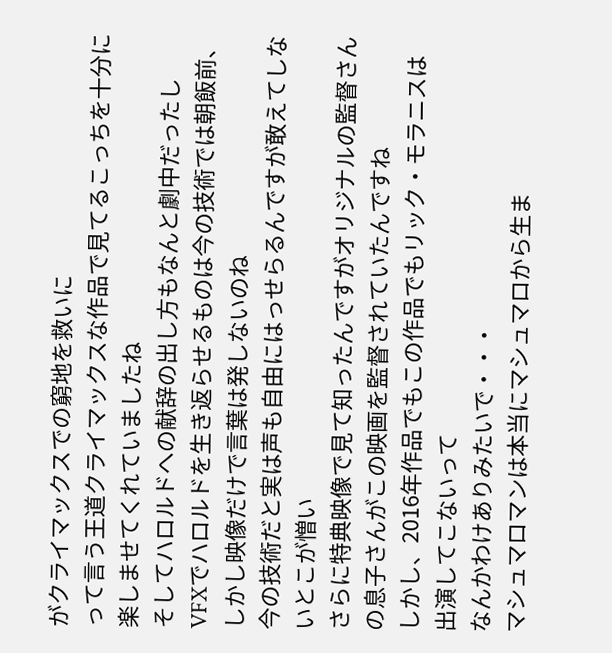がクライマックスでの窮地を救いに
って言う王道クライマックスな作品で見てるこっちを十分に楽しませてくれていましたね
そしてハロルドへの献辞の出し方もなんと劇中だったし
VFXでハロルドを生き返らせるものは今の技術では朝飯前、しかし映像だけで言葉は発しないのね
今の技術だと実は声も自由にはっせらるんですが敢えてしないとこが憎い
さらに特典映像で見て知ったんですがオリジナルの監督さんの息子さんがこの映画を監督されていたんですね
しかし、2016年作品でもこの作品でもリック・モラニスは出演してこないって
なんかわけありみたいで・・・
マシュマロマンは本当にマシュマロから生ま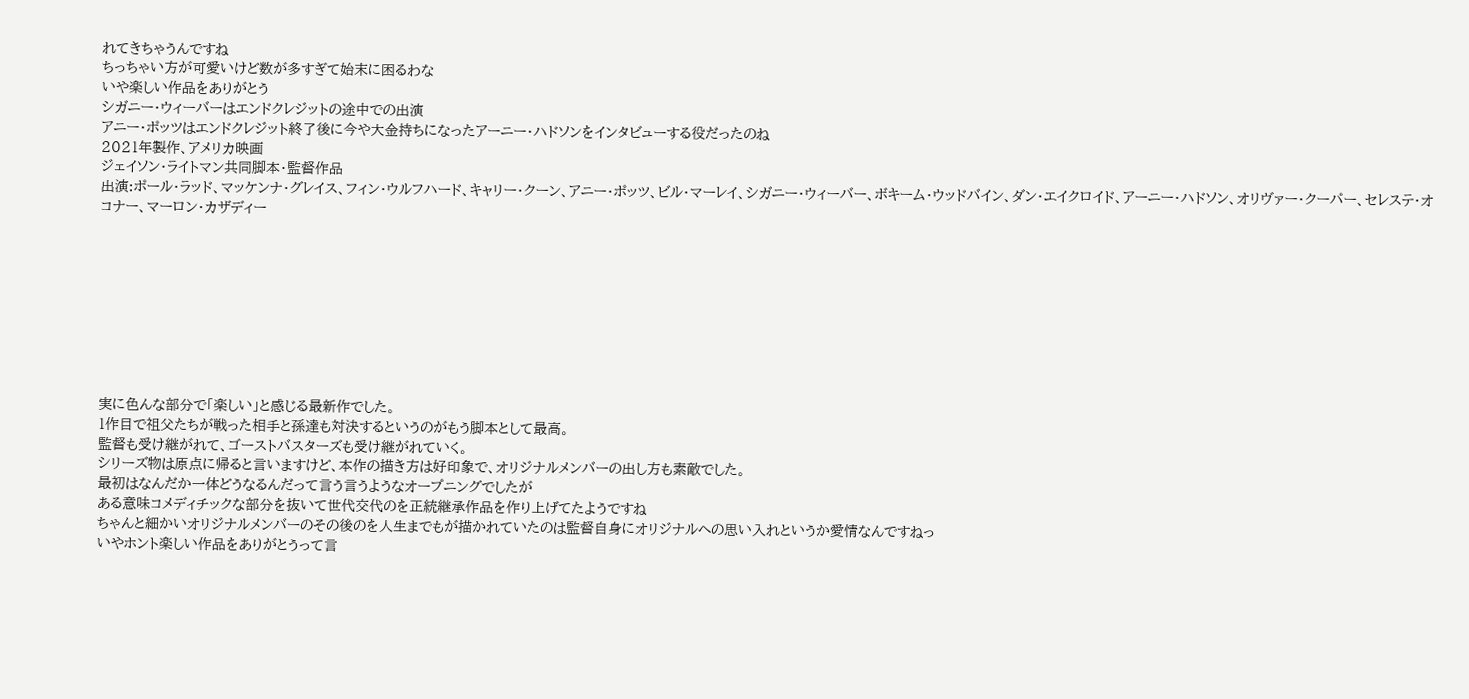れてきちゃうんですね
ちっちゃい方が可愛いけど数が多すぎて始末に困るわな
いや楽しい作品をありがとう
シガニー・ウィーバーはエンドクレジットの途中での出演
アニー・ポッツはエンドクレジット終了後に今や大金持ちになったアーニー・ハドソンをインタビューする役だったのね
2021年製作、アメリカ映画
ジェイソン・ライトマン共同脚本・監督作品
出演:ポール・ラッド、マッケンナ・グレイス、フィン・ウルフハード、キャリー・クーン、アニー・ポッツ、ビル・マーレイ、シガニー・ウィーバー、ボキーム・ウッドバイン、ダン・エイクロイド、アーニー・ハドソン、オリヴァー・クーパー、セレステ・オコナー、マーロン・カザディー









実に色んな部分で「楽しい」と感じる最新作でした。
1作目で祖父たちが戦った相手と孫達も対決するというのがもう脚本として最高。
監督も受け継がれて、ゴーストバスターズも受け継がれていく。
シリーズ物は原点に帰ると言いますけど、本作の描き方は好印象で、オリジナルメンバーの出し方も素敵でした。
最初はなんだか一体どうなるんだって言う言うようなオープニングでしたが
ある意味コメディチックな部分を抜いて世代交代のを正統継承作品を作り上げてたようですね
ちゃんと細かいオリジナルメンバーのその後のを人生までもが描かれていたのは監督自身にオリジナルへの思い入れというか愛情なんですねっ
いやホント楽しい作品をありがとうって言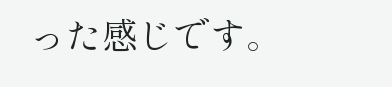った感じです。